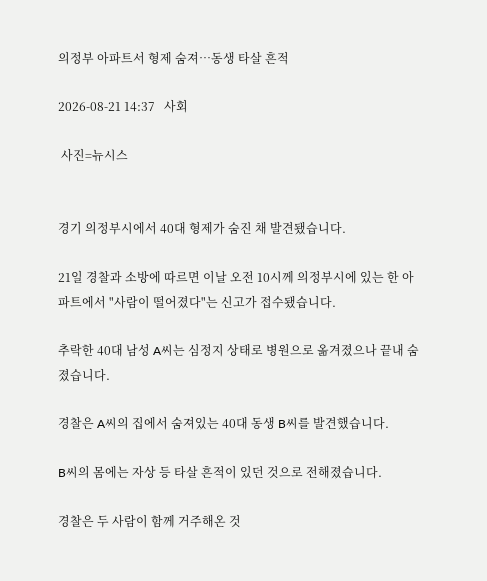의정부 아파트서 형제 숨져…동생 타살 흔적

2026-08-21 14:37   사회

 사진=뉴시스


경기 의정부시에서 40대 형제가 숨진 채 발견됐습니다.

21일 경찰과 소방에 따르면 이날 오전 10시께 의정부시에 있는 한 아파트에서 "사람이 떨어졌다"는 신고가 접수됐습니다.

추락한 40대 남성 A씨는 심정지 상태로 병원으로 옮겨졌으나 끝내 숨졌습니다.

경찰은 A씨의 집에서 숨져있는 40대 동생 B씨를 발견했습니다.

B씨의 몸에는 자상 등 타살 흔적이 있던 것으로 전해졌습니다.

경찰은 두 사람이 함께 거주해온 것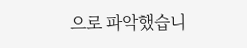으로 파악했습니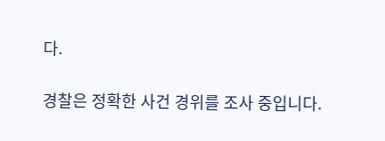다.

경찰은 정확한 사건 경위를 조사 중입니다.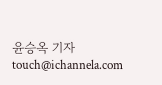윤승옥 기자 touch@ichannela.com